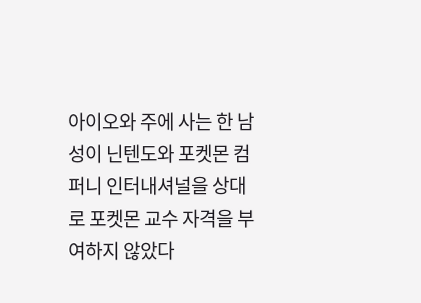아이오와 주에 사는 한 남성이 닌텐도와 포켓몬 컴퍼니 인터내셔널을 상대로 포켓몬 교수 자격을 부여하지 않았다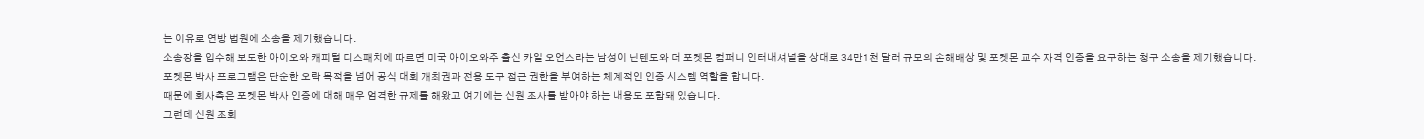는 이유로 연방 법원에 소송을 제기했습니다.
소송장을 입수해 보도한 아이오와 캐피털 디스패치에 따르면 미국 아이오와주 출신 카일 오언스라는 남성이 닌텐도와 더 포켓몬 컴퍼니 인터내셔널을 상대로 34만1천 달러 규모의 손해배상 및 포켓몬 교수 자격 인증을 요구하는 청구 소송을 제기했습니다.
포켓몬 박사 프로그램은 단순한 오락 목적을 넘어 공식 대회 개최권과 전용 도구 접근 권한을 부여하는 체계적인 인증 시스템 역할을 합니다.
때문에 회사측은 포켓몬 박사 인증에 대해 매우 엄격한 규제를 해왔고 여기에는 신원 조사를 받아야 하는 내용도 포함돼 있습니다.
그런데 신원 조회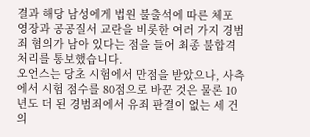결과 해당 남성에게 법원 불출석에 따른 체포 영장과 공공질서 교란을 비롯한 여러 가지 경범죄 혐의가 남아 있다는 점을 들어 최종 불합격 처리를 통보했습니다.
오언스는 당초 시험에서 만점을 받았으나, 사측에서 시험 점수를 80점으로 바꾼 것은 물론 10년도 더 된 경범죄에서 유죄 판결이 없는 세 건의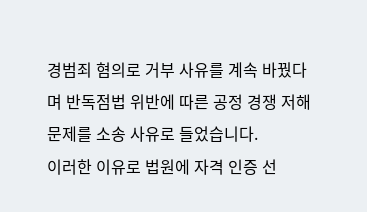경범죄 혐의로 거부 사유를 계속 바꿨다며 반독점법 위반에 따른 공정 경쟁 저해 문제를 소송 사유로 들었습니다.
이러한 이유로 법원에 자격 인증 선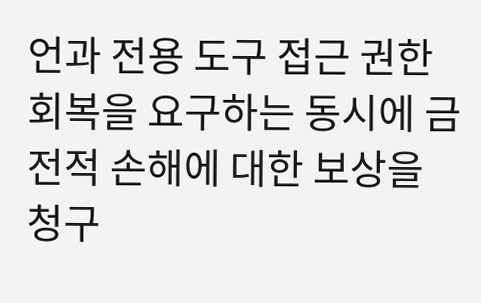언과 전용 도구 접근 권한 회복을 요구하는 동시에 금전적 손해에 대한 보상을 청구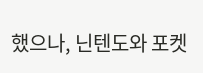했으나, 닌텐도와 포켓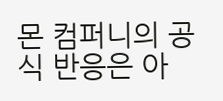몬 컴퍼니의 공식 반응은 아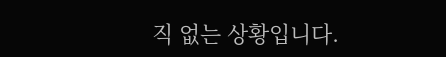직 없는 상황입니다.